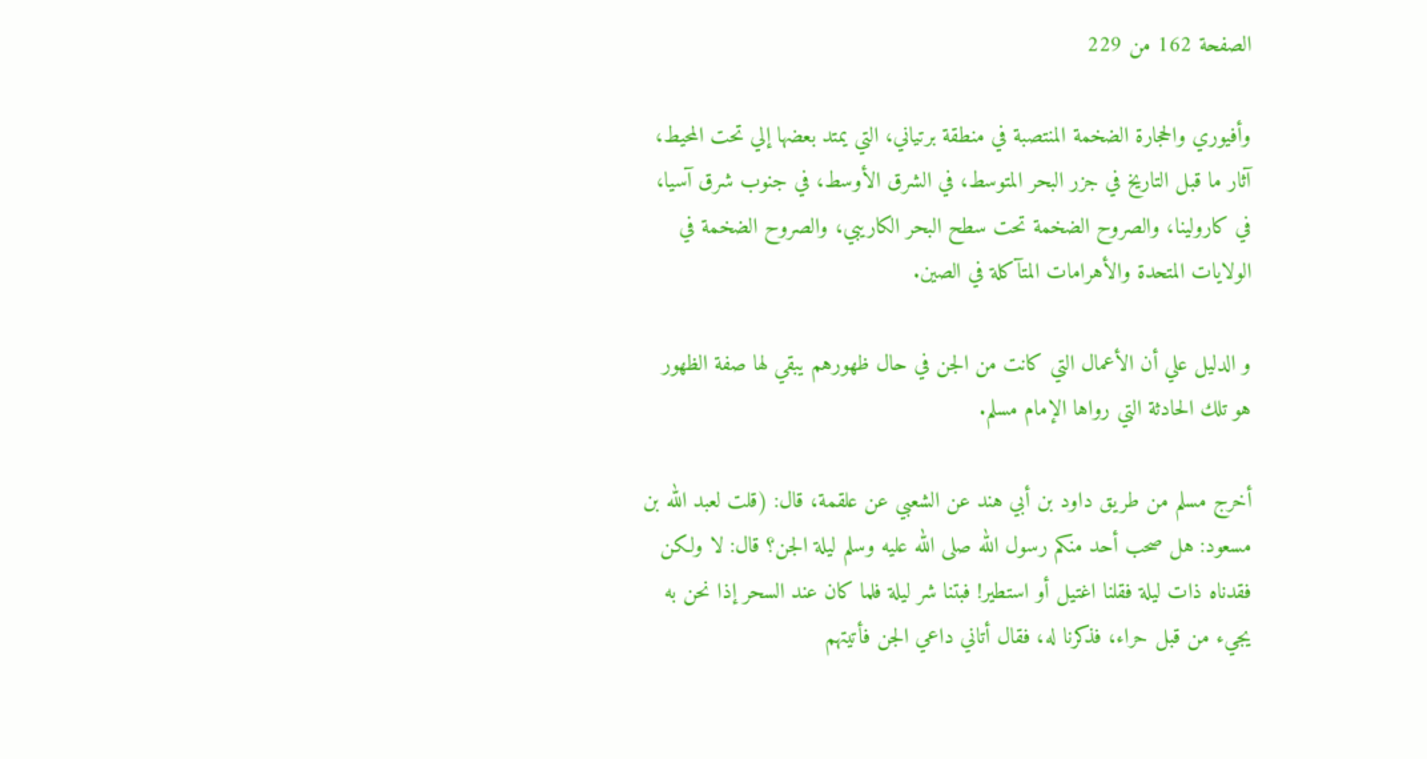الصفحة 162 من 229

وأفيوري والحجارة الضخمة المنتصبة في منطقة برتياني، التي يمتد بعضها إلي تحت المحيط، آثار ما قبل التاريخ في جزر البحر المتوسط، في الشرق الأوسط، في جنوب شرق آسيا، في كارولينا، والصروح الضخمة تحت سطح البحر الكاريبي، والصروح الضخمة في الولايات المتحدة والأهرامات المتآكلة في الصين.

و الدليل علي أن الأعمال التي كانت من الجن في حال ظهورهم يبقي لها صفة الظهور هو تلك الحادثة التي رواها الإمام مسلم.

أخرج مسلم من طريق داود بن أبي هند عن الشعبي عن علقمة، قال: (قلت لعبد الله بن مسعود: هل صحب أحد منكم رسول الله صلى الله عليه وسلم ليلة الجن؟ قال: لا ولكن فقدناه ذات ليلة فقلنا اغتيل أو استطير! فبتنا شر ليلة فلما كان عند السحر إذا نحن به يجيء من قبل حراء، فذكرنا له، فقال أتاني داعي الجن فأتيتهم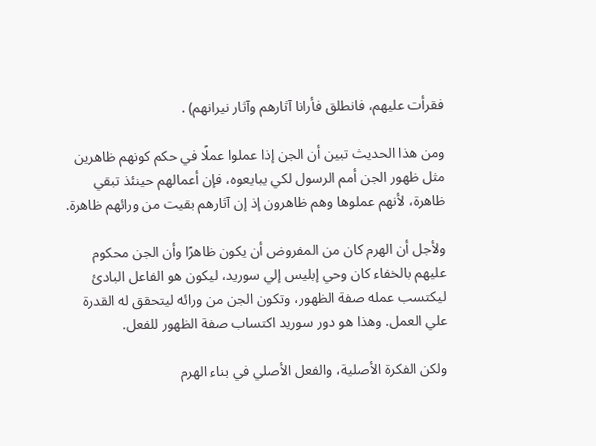فقرأت عليهم، فانطلق فأرانا آثارهم وآثار نيرانهم) .

ومن هذا الحديث تبين أن الجن إذا عملوا عملًا في حكم كونهم ظاهرين مثل ظهور الجن أمم الرسول لكي يبايعوه، فإن أعمالهم حينئذ تبقي ظاهرة، لأنهم عملوها وهم ظاهرون إذ إن آثارهم بقيت من ورائهم ظاهرة.

ولأجل أن الهرم كان من المفروض أن يكون ظاهرًا وأن الجن محكوم عليهم بالخفاء كان وحي إبليس إلي سوريد، ليكون هو الفاعل البادئ ليكتسب عمله صفة الظهور، وتكون الجن من ورائه ليتحقق له القدرة علي العمل. وهذا هو دور سوريد اكتساب صفة الظهور للفعل.

ولكن الفكرة الأصلية، والفعل الأصلي في بناء الهرم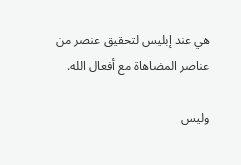هي عند إبليس لتحقيق عنصر من عناصر المضاهاة مع أفعال الله.

وليس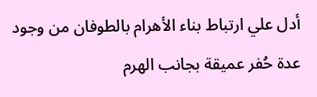أدل علي ارتباط بناء الأهرام بالطوفان من وجود عدة حُفر عميقة بجانب الهرم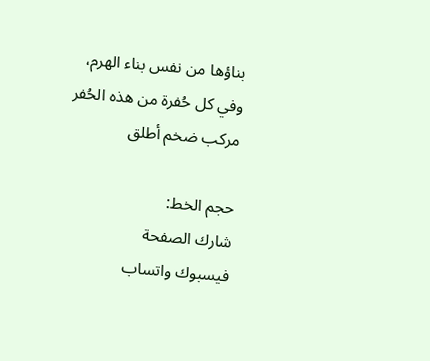بناؤها من نفس بناء الهرم، وفي كل حُفرة من هذه الحُفر مركب ضخم أطلق

حجم الخط:
شارك الصفحة
فيسبوك واتساب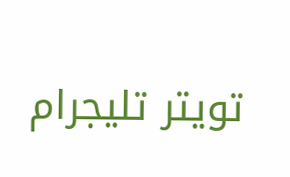تويتر تليجرام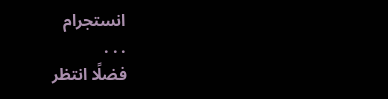انستجرام
. . .
فضلًا انتظر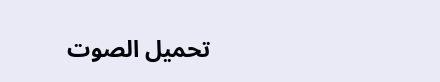تحميل الصوت